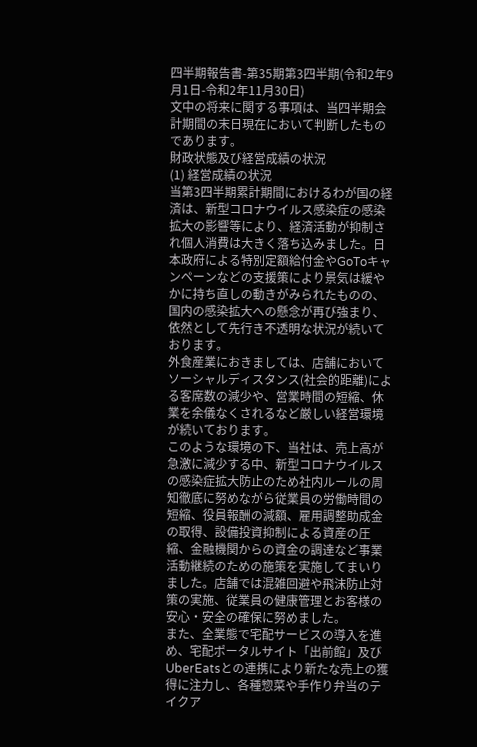四半期報告書-第35期第3四半期(令和2年9月1日-令和2年11月30日)
文中の将来に関する事項は、当四半期会計期間の末日現在において判断したものであります。
財政状態及び経営成績の状況
(1) 経営成績の状況
当第3四半期累計期間におけるわが国の経済は、新型コロナウイルス感染症の感染拡大の影響等により、経済活動が抑制され個人消費は大きく落ち込みました。日本政府による特別定額給付金やGoToキャンペーンなどの支援策により景気は緩やかに持ち直しの動きがみられたものの、国内の感染拡大への懸念が再び強まり、依然として先行き不透明な状況が続いております。
外食産業におきましては、店舗においてソーシャルディスタンス(社会的距離)による客席数の減少や、営業時間の短縮、休業を余儀なくされるなど厳しい経営環境が続いております。
このような環境の下、当社は、売上高が急激に減少する中、新型コロナウイルスの感染症拡大防止のため社内ルールの周知徹底に努めながら従業員の労働時間の短縮、役員報酬の減額、雇用調整助成金の取得、設備投資抑制による資産の圧縮、金融機関からの資金の調達など事業活動継続のための施策を実施してまいりました。店舗では混雑回避や飛沫防止対策の実施、従業員の健康管理とお客様の安心・安全の確保に努めました。
また、全業態で宅配サービスの導入を進め、宅配ポータルサイト「出前館」及びUberEatsとの連携により新たな売上の獲得に注力し、各種惣菜や手作り弁当のテイクア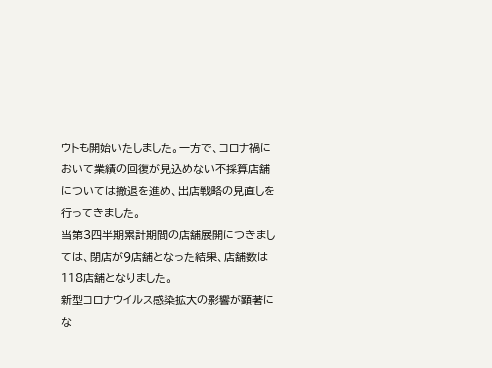ウトも開始いたしました。一方で、コロナ禍において業績の回復が見込めない不採算店舗については撤退を進め、出店戦略の見直しを行ってきました。
当第3四半期累計期間の店舗展開につきましては、閉店が9店舗となった結果、店舗数は118店舗となりました。
新型コロナウイルス感染拡大の影響が顕著にな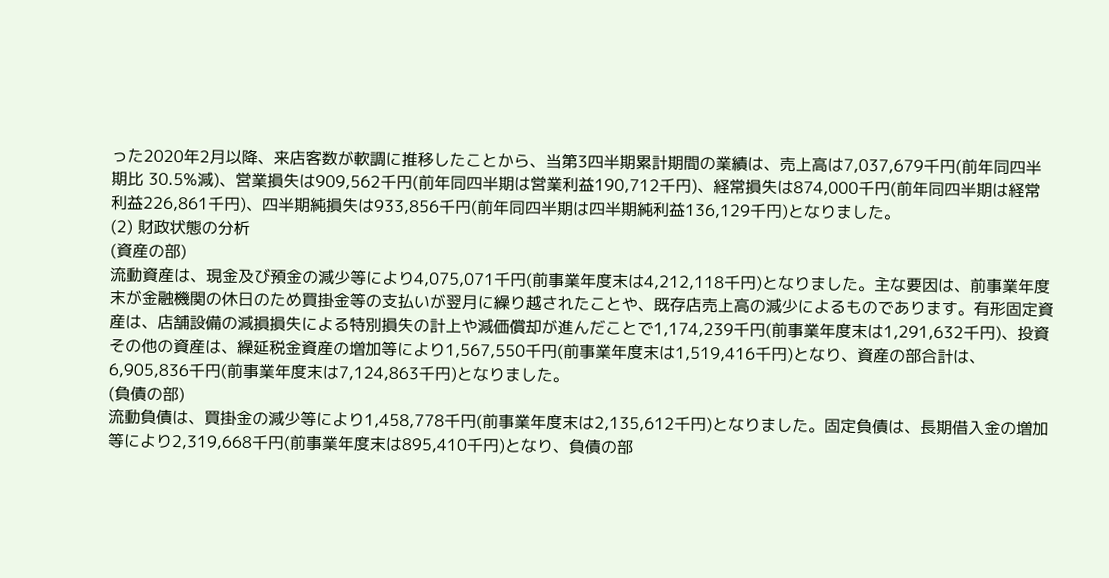った2020年2月以降、来店客数が軟調に推移したことから、当第3四半期累計期間の業績は、売上高は7,037,679千円(前年同四半期比 30.5%減)、営業損失は909,562千円(前年同四半期は営業利益190,712千円)、経常損失は874,000千円(前年同四半期は経常利益226,861千円)、四半期純損失は933,856千円(前年同四半期は四半期純利益136,129千円)となりました。
(2) 財政状態の分析
(資産の部)
流動資産は、現金及び預金の減少等により4,075,071千円(前事業年度末は4,212,118千円)となりました。主な要因は、前事業年度末が金融機関の休日のため買掛金等の支払いが翌月に繰り越されたことや、既存店売上高の減少によるものであります。有形固定資産は、店舗設備の減損損失による特別損失の計上や減価償却が進んだことで1,174,239千円(前事業年度末は1,291,632千円)、投資その他の資産は、繰延税金資産の増加等により1,567,550千円(前事業年度末は1,519,416千円)となり、資産の部合計は、6,905,836千円(前事業年度末は7,124,863千円)となりました。
(負債の部)
流動負債は、買掛金の減少等により1,458,778千円(前事業年度末は2,135,612千円)となりました。固定負債は、長期借入金の増加等により2,319,668千円(前事業年度末は895,410千円)となり、負債の部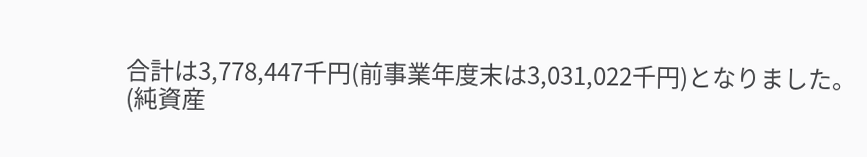合計は3,778,447千円(前事業年度末は3,031,022千円)となりました。
(純資産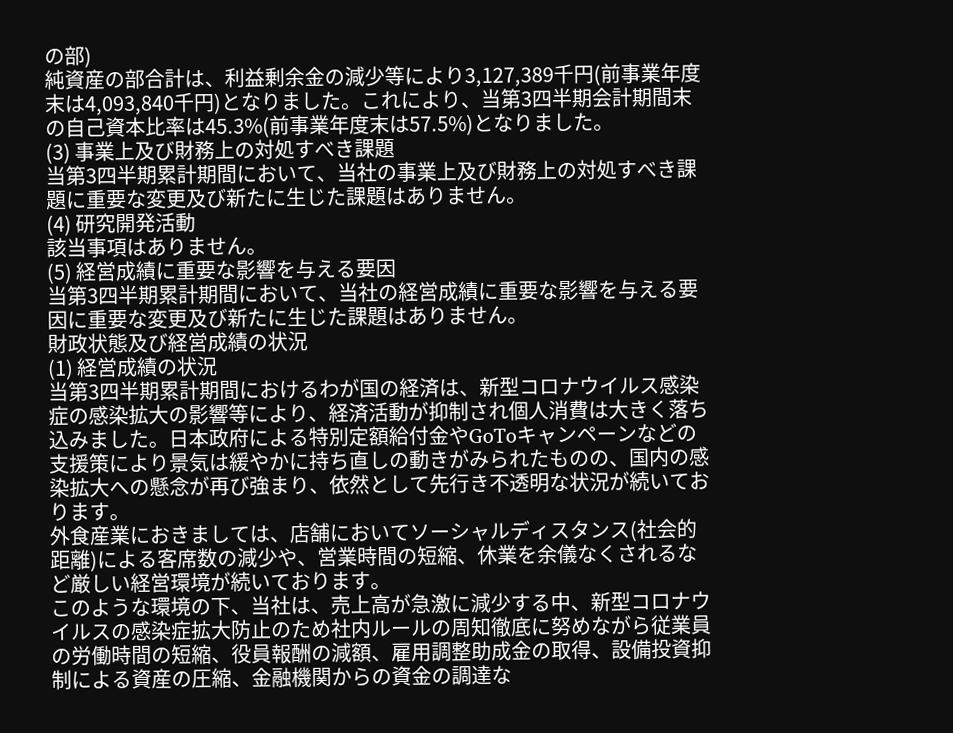の部)
純資産の部合計は、利益剰余金の減少等により3,127,389千円(前事業年度末は4,093,840千円)となりました。これにより、当第3四半期会計期間末の自己資本比率は45.3%(前事業年度末は57.5%)となりました。
(3) 事業上及び財務上の対処すべき課題
当第3四半期累計期間において、当社の事業上及び財務上の対処すべき課題に重要な変更及び新たに生じた課題はありません。
(4) 研究開発活動
該当事項はありません。
(5) 経営成績に重要な影響を与える要因
当第3四半期累計期間において、当社の経営成績に重要な影響を与える要因に重要な変更及び新たに生じた課題はありません。
財政状態及び経営成績の状況
(1) 経営成績の状況
当第3四半期累計期間におけるわが国の経済は、新型コロナウイルス感染症の感染拡大の影響等により、経済活動が抑制され個人消費は大きく落ち込みました。日本政府による特別定額給付金やGoToキャンペーンなどの支援策により景気は緩やかに持ち直しの動きがみられたものの、国内の感染拡大への懸念が再び強まり、依然として先行き不透明な状況が続いております。
外食産業におきましては、店舗においてソーシャルディスタンス(社会的距離)による客席数の減少や、営業時間の短縮、休業を余儀なくされるなど厳しい経営環境が続いております。
このような環境の下、当社は、売上高が急激に減少する中、新型コロナウイルスの感染症拡大防止のため社内ルールの周知徹底に努めながら従業員の労働時間の短縮、役員報酬の減額、雇用調整助成金の取得、設備投資抑制による資産の圧縮、金融機関からの資金の調達な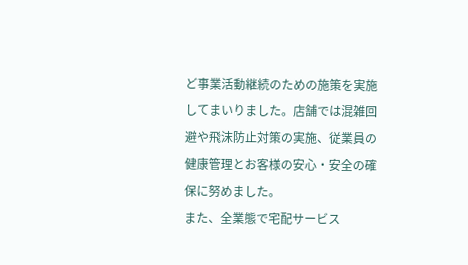ど事業活動継続のための施策を実施してまいりました。店舗では混雑回避や飛沫防止対策の実施、従業員の健康管理とお客様の安心・安全の確保に努めました。
また、全業態で宅配サービス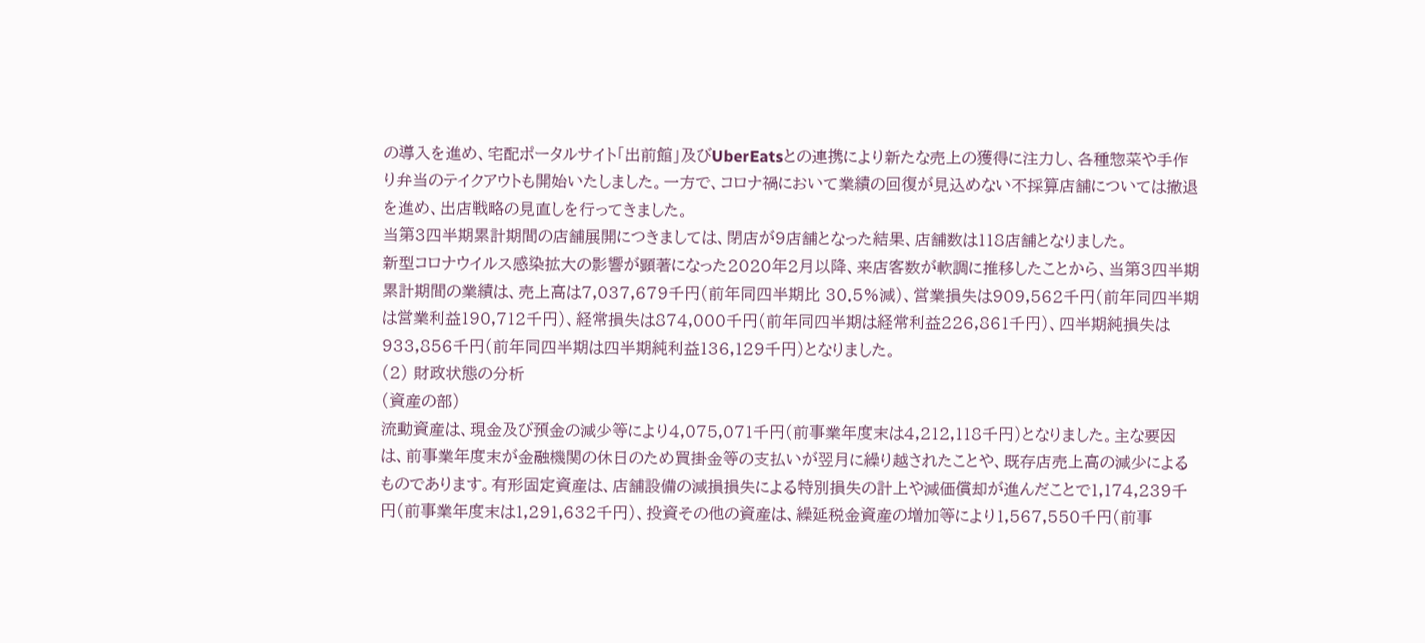の導入を進め、宅配ポータルサイト「出前館」及びUberEatsとの連携により新たな売上の獲得に注力し、各種惣菜や手作り弁当のテイクアウトも開始いたしました。一方で、コロナ禍において業績の回復が見込めない不採算店舗については撤退を進め、出店戦略の見直しを行ってきました。
当第3四半期累計期間の店舗展開につきましては、閉店が9店舗となった結果、店舗数は118店舗となりました。
新型コロナウイルス感染拡大の影響が顕著になった2020年2月以降、来店客数が軟調に推移したことから、当第3四半期累計期間の業績は、売上高は7,037,679千円(前年同四半期比 30.5%減)、営業損失は909,562千円(前年同四半期は営業利益190,712千円)、経常損失は874,000千円(前年同四半期は経常利益226,861千円)、四半期純損失は933,856千円(前年同四半期は四半期純利益136,129千円)となりました。
(2) 財政状態の分析
(資産の部)
流動資産は、現金及び預金の減少等により4,075,071千円(前事業年度末は4,212,118千円)となりました。主な要因は、前事業年度末が金融機関の休日のため買掛金等の支払いが翌月に繰り越されたことや、既存店売上高の減少によるものであります。有形固定資産は、店舗設備の減損損失による特別損失の計上や減価償却が進んだことで1,174,239千円(前事業年度末は1,291,632千円)、投資その他の資産は、繰延税金資産の増加等により1,567,550千円(前事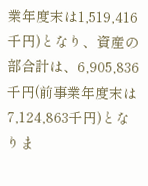業年度末は1,519,416千円)となり、資産の部合計は、6,905,836千円(前事業年度末は7,124,863千円)となりま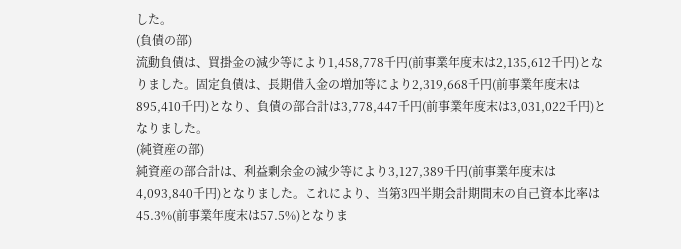した。
(負債の部)
流動負債は、買掛金の減少等により1,458,778千円(前事業年度末は2,135,612千円)となりました。固定負債は、長期借入金の増加等により2,319,668千円(前事業年度末は895,410千円)となり、負債の部合計は3,778,447千円(前事業年度末は3,031,022千円)となりました。
(純資産の部)
純資産の部合計は、利益剰余金の減少等により3,127,389千円(前事業年度末は4,093,840千円)となりました。これにより、当第3四半期会計期間末の自己資本比率は45.3%(前事業年度末は57.5%)となりま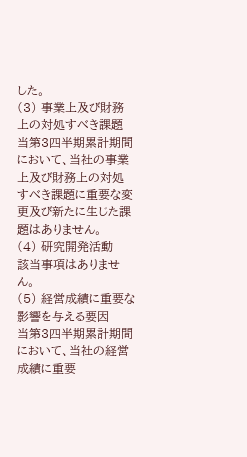した。
(3) 事業上及び財務上の対処すべき課題
当第3四半期累計期間において、当社の事業上及び財務上の対処すべき課題に重要な変更及び新たに生じた課題はありません。
(4) 研究開発活動
該当事項はありません。
(5) 経営成績に重要な影響を与える要因
当第3四半期累計期間において、当社の経営成績に重要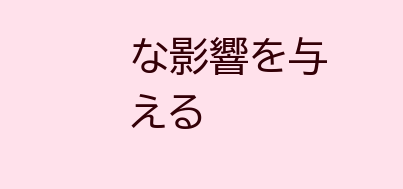な影響を与える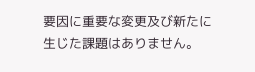要因に重要な変更及び新たに生じた課題はありません。